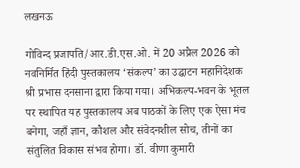लखनऊ

गोविन्द प्रजापति/आर.डी.एस.ओ. में 20 अप्रैल 2026 को नवनिर्मित हिंदी पुस्तकालय ‘संकल्प’ का उद्घाटन महानिदेशक श्री प्रभास दनसाना द्वारा किया गया। अभिकल्प-भवन के भूतल पर स्थापित यह पुस्तकालय अब पाठकों के लिए एक ऐसा मंच बनेगा, जहाँ ज्ञान, कौशल और संवेदनशील सोच, तीनों का संतुलित विकास संभव होगा। डॉ. वीणा कुमारी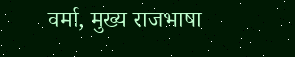वर्मा, मुख्य राजभाषा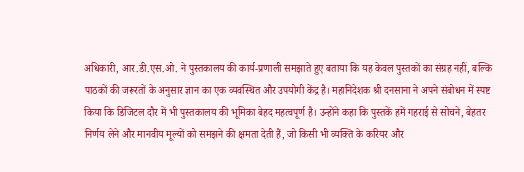अधिकारी, आर.डी.एस.ओ. ने पुस्तकालय की कार्य-प्रणाली समझाते हुए बताया कि यह केवल पुस्तकों का संग्रह नहीं, बल्कि पाठकों की जरूरतों के अनुसार ज्ञान का एक व्यवस्थित और उपयोगी केंद्र है। महानिदेशक श्री दनसाना ने अपने संबोधन में स्पष्ट किया कि डिजिटल दौर में भी पुस्तकालय की भूमिका बेहद महत्वपूर्ण है। उन्होंने कहा कि पुस्तकें हमें गहराई से सोचने, बेहतर निर्णय लेने और मानवीय मूल्यों को समझने की क्षमता देती हैं, जो किसी भी व्यक्ति के करियर और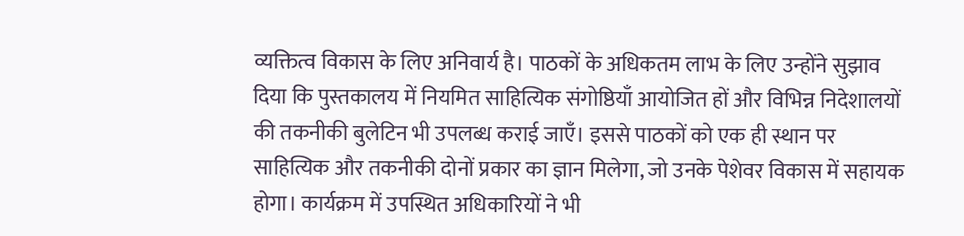व्यक्तित्व विकास के लिए अनिवार्य है। पाठकों के अधिकतम लाभ के लिए उन्होंने सुझाव दिया कि पुस्तकालय में नियमित साहित्यिक संगोष्ठियाँ आयोजित हों और विभिन्न निदेशालयों की तकनीकी बुलेटिन भी उपलब्ध कराई जाएँ। इससे पाठकों को एक ही स्थान पर साहित्यिक और तकनीकी दोनों प्रकार का ज्ञान मिलेगा, जो उनके पेशेवर विकास में सहायक होगा। कार्यक्रम में उपस्थित अधिकारियों ने भी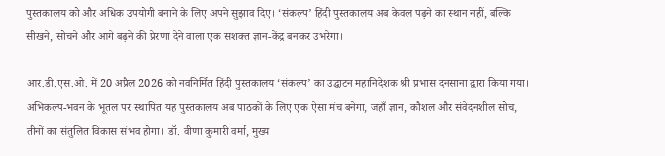पुस्तकालय को और अधिक उपयोगी बनाने के लिए अपने सुझाव दिए। ‘संकल्प’ हिंदी पुस्तकालय अब केवल पढ़ने का स्थान नहीं, बल्कि सीखने, सोचने और आगे बढ़ने की प्रेरणा देने वाला एक सशक्त ज्ञान-केंद्र बनकर उभरेगा।

आर.डी.एस.ओ. में 20 अप्रैल 2026 को नवनिर्मित हिंदी पुस्तकालय ‘संकल्प’ का उद्घाटन महानिदेशक श्री प्रभास दनसाना द्वारा किया गया। अभिकल्प-भवन के भूतल पर स्थापित यह पुस्तकालय अब पाठकों के लिए एक ऐसा मंच बनेगा, जहाँ ज्ञान, कौशल और संवेदनशील सोच, तीनों का संतुलित विकास संभव होगा। डॉ. वीणा कुमारी वर्मा, मुख्य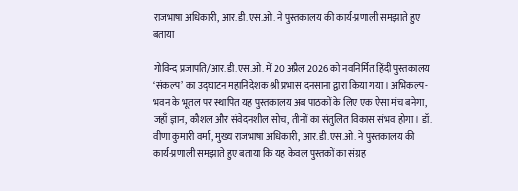राजभाषा अधिकारी, आर.डी.एस.ओ. ने पुस्तकालय की कार्य-प्रणाली समझाते हुए बताया

गोविन्द प्रजापति/आर.डी.एस.ओ. में 20 अप्रैल 2026 को नवनिर्मित हिंदी पुस्तकालय ‘संकल्प’ का उद्घाटन महानिदेशक श्री प्रभास दनसाना द्वारा किया गया। अभिकल्प-भवन के भूतल पर स्थापित यह पुस्तकालय अब पाठकों के लिए एक ऐसा मंच बनेगा, जहाँ ज्ञान, कौशल और संवेदनशील सोच, तीनों का संतुलित विकास संभव होगा। डॉ. वीणा कुमारी वर्मा, मुख्य राजभाषा अधिकारी, आर.डी.एस.ओ. ने पुस्तकालय की कार्य-प्रणाली समझाते हुए बताया कि यह केवल पुस्तकों का संग्रह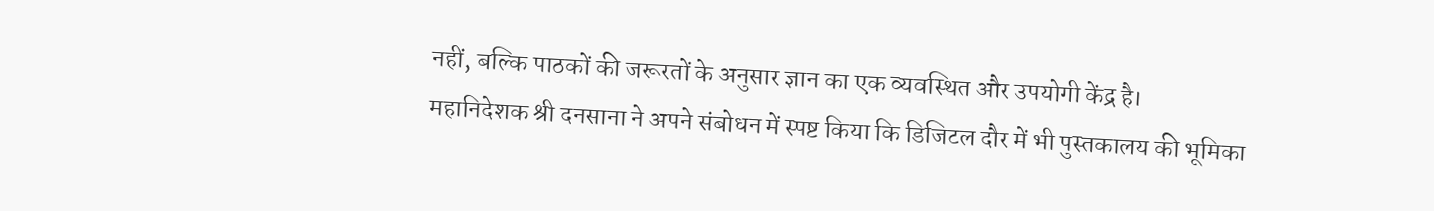नहीं, बल्कि पाठकों की जरूरतों के अनुसार ज्ञान का एक व्यवस्थित और उपयोगी केंद्र है।
महानिदेशक श्री दनसाना ने अपने संबोधन में स्पष्ट किया कि डिजिटल दौर में भी पुस्तकालय की भूमिका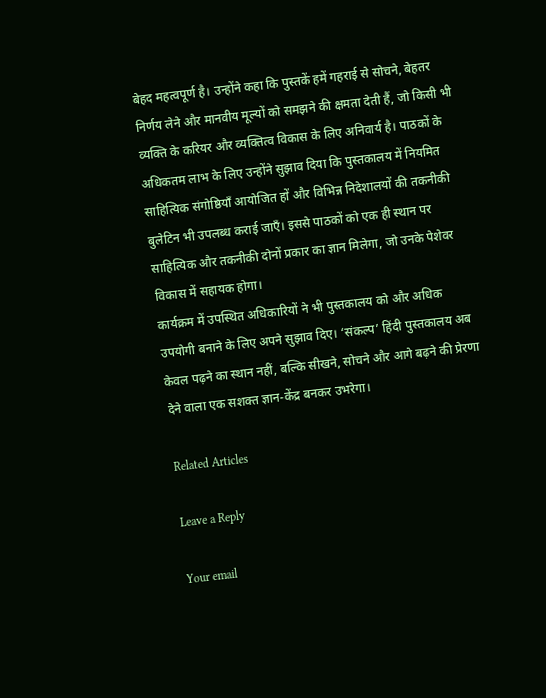बेहद महत्वपूर्ण है। उन्होंने कहा कि पुस्तकें हमें गहराई से सोचने, बेहतर निर्णय लेने और मानवीय मूल्यों को समझने की क्षमता देती हैं, जो किसी भी व्यक्ति के करियर और व्यक्तित्व विकास के लिए अनिवार्य है। पाठकों के अधिकतम लाभ के लिए उन्होंने सुझाव दिया कि पुस्तकालय में नियमित साहित्यिक संगोष्ठियाँ आयोजित हों और विभिन्न निदेशालयों की तकनीकी बुलेटिन भी उपलब्ध कराई जाएँ। इससे पाठकों को एक ही स्थान पर साहित्यिक और तकनीकी दोनों प्रकार का ज्ञान मिलेगा, जो उनके पेशेवर विकास में सहायक होगा।
कार्यक्रम में उपस्थित अधिकारियों ने भी पुस्तकालय को और अधिक उपयोगी बनाने के लिए अपने सुझाव दिए। ‘संकल्प’ हिंदी पुस्तकालय अब केवल पढ़ने का स्थान नहीं, बल्कि सीखने, सोचने और आगे बढ़ने की प्रेरणा देने वाला एक सशक्त ज्ञान-केंद्र बनकर उभरेगा।

Related Articles

Leave a Reply

Your email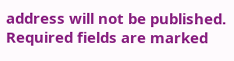address will not be published. Required fields are marked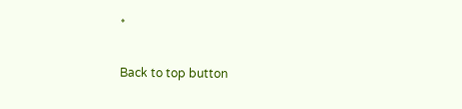*

Back to top button